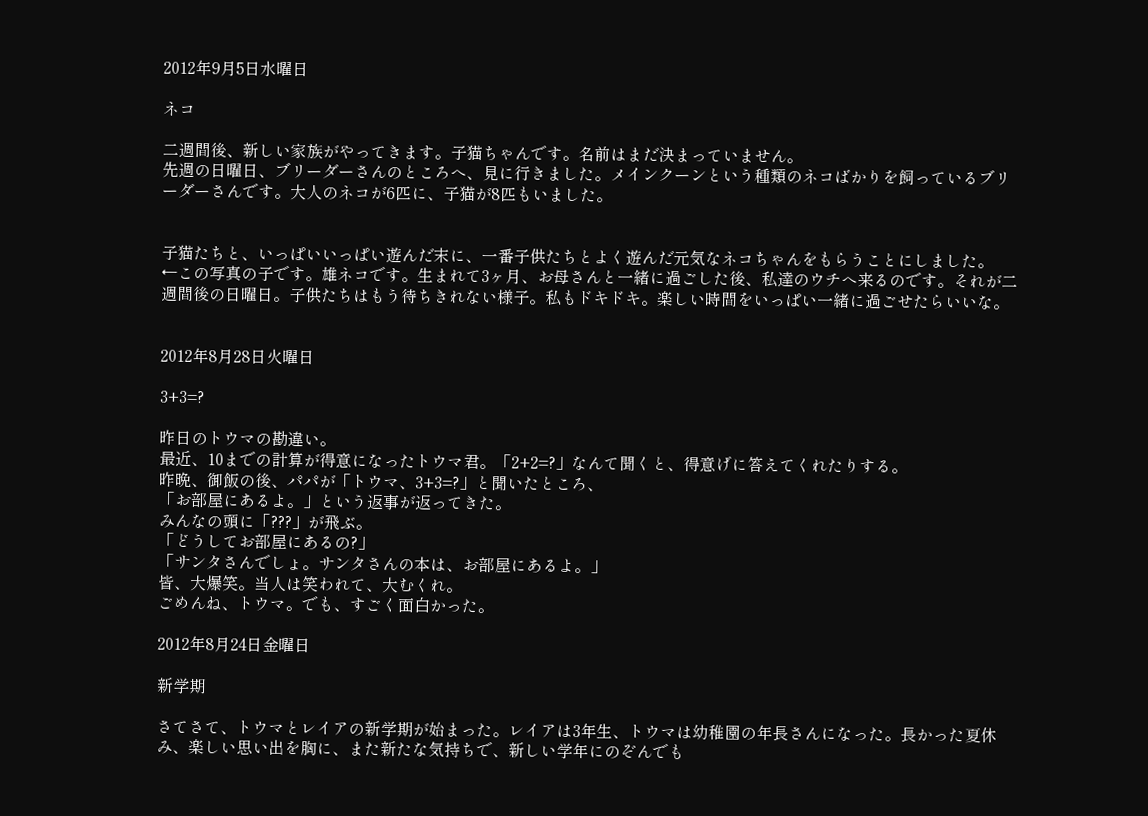2012年9月5日水曜日

ネコ

二週間後、新しい家族がやってきます。子猫ちゃんです。名前はまだ決まっていません。
先週の日曜日、ブリーダーさんのところへ、見に行きました。メインクーンという種類のネコばかりを飼っているブリーダーさんです。大人のネコが6匹に、子猫が8匹もいました。


子猫たちと、いっぱいいっぱい遊んだ末に、一番子供たちとよく遊んだ元気なネコちゃんをもらうことにしました。
←この写真の子です。雄ネコです。生まれて3ヶ月、お母さんと一緒に過ごした後、私達のウチへ来るのです。それが二週間後の日曜日。子供たちはもう待ちきれない様子。私もドキドキ。楽しい時間をいっぱい一緒に過ごせたらいいな。


2012年8月28日火曜日

3+3=?

昨日のトウマの勘違い。
最近、10までの計算が得意になったトウマ君。「2+2=?」なんて聞くと、得意げに答えてくれたりする。
昨晩、御飯の後、パパが「トウマ、3+3=?」と聞いたところ、
「お部屋にあるよ。」という返事が返ってきた。
みんなの頭に「???」が飛ぶ。
「どうしてお部屋にあるの?」
「サンタさんでしょ。サンタさんの本は、お部屋にあるよ。」
皆、大爆笑。当人は笑われて、大むくれ。
ごめんね、トウマ。でも、すごく面白かった。

2012年8月24日金曜日

新学期

さてさて、トウマとレイアの新学期が始まった。レイアは3年生、トウマは幼稚園の年長さんになった。長かった夏休み、楽しい思い出を胸に、また新たな気持ちで、新しい学年にのぞんでも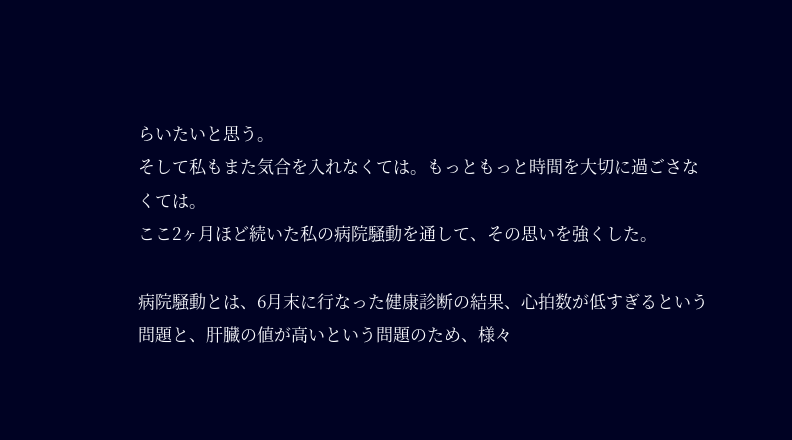らいたいと思う。
そして私もまた気合を入れなくては。もっともっと時間を大切に過ごさなくては。
ここ2ヶ月ほど続いた私の病院騒動を通して、その思いを強くした。

病院騒動とは、6月末に行なった健康診断の結果、心拍数が低すぎるという問題と、肝臓の値が高いという問題のため、様々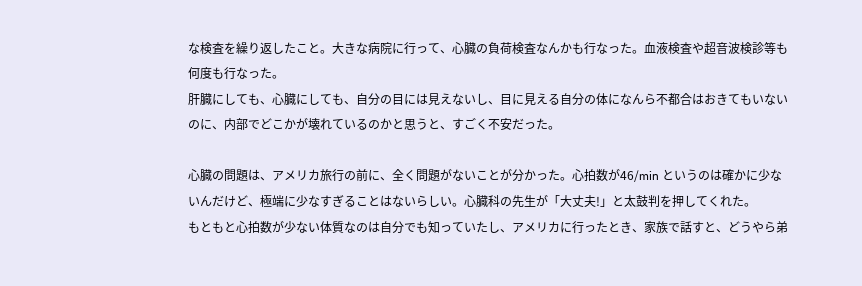な検査を繰り返したこと。大きな病院に行って、心臓の負荷検査なんかも行なった。血液検査や超音波検診等も何度も行なった。
肝臓にしても、心臓にしても、自分の目には見えないし、目に見える自分の体になんら不都合はおきてもいないのに、内部でどこかが壊れているのかと思うと、すごく不安だった。

心臓の問題は、アメリカ旅行の前に、全く問題がないことが分かった。心拍数が46/min というのは確かに少ないんだけど、極端に少なすぎることはないらしい。心臓科の先生が「大丈夫!」と太鼓判を押してくれた。
もともと心拍数が少ない体質なのは自分でも知っていたし、アメリカに行ったとき、家族で話すと、どうやら弟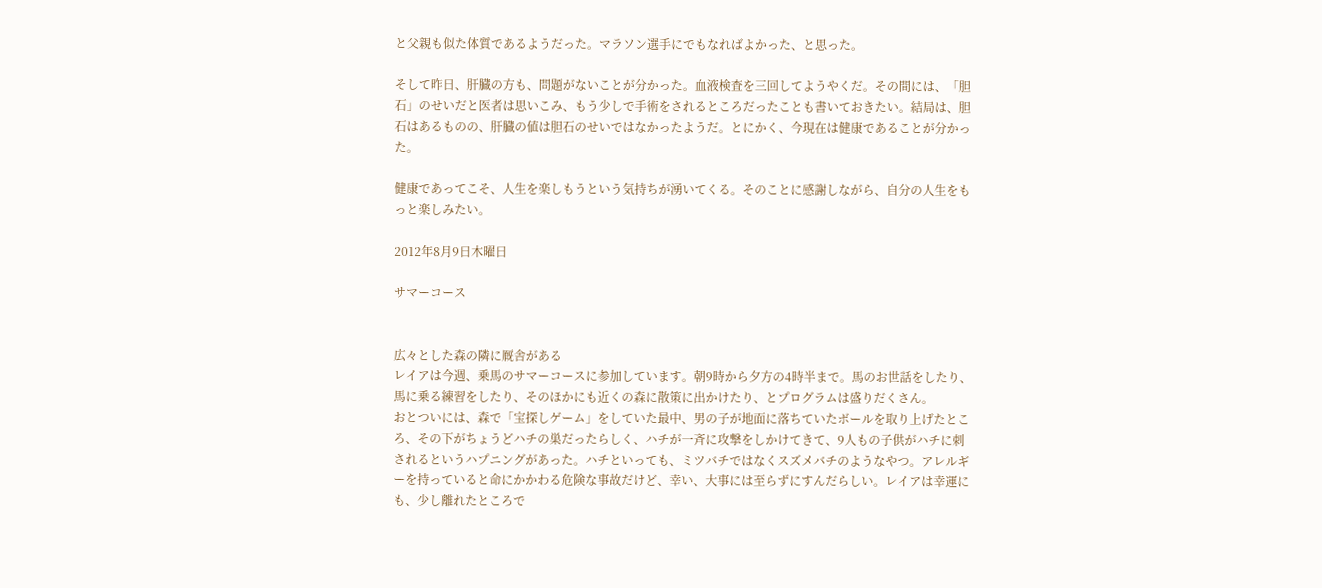と父親も似た体質であるようだった。マラソン選手にでもなればよかった、と思った。

そして昨日、肝臓の方も、問題がないことが分かった。血液検査を三回してようやくだ。その間には、「胆石」のせいだと医者は思いこみ、もう少しで手術をされるところだったことも書いておきたい。結局は、胆石はあるものの、肝臓の値は胆石のせいではなかったようだ。とにかく、今現在は健康であることが分かった。

健康であってこそ、人生を楽しもうという気持ちが湧いてくる。そのことに感謝しながら、自分の人生をもっと楽しみたい。

2012年8月9日木曜日

サマーコース


広々とした森の隣に厩舎がある
レイアは今週、乗馬のサマーコースに参加しています。朝9時から夕方の4時半まで。馬のお世話をしたり、馬に乗る練習をしたり、そのほかにも近くの森に散策に出かけたり、とプログラムは盛りだくさん。
おとついには、森で「宝探しゲーム」をしていた最中、男の子が地面に落ちていたボールを取り上げたところ、その下がちょうどハチの巣だったらしく、ハチが一斉に攻撃をしかけてきて、9人もの子供がハチに刺されるというハプニングがあった。ハチといっても、ミツバチではなくスズメバチのようなやつ。アレルギーを持っていると命にかかわる危険な事故だけど、幸い、大事には至らずにすんだらしい。レイアは幸運にも、少し離れたところで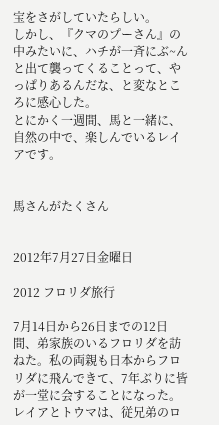宝をさがしていたらしい。
しかし、『クマのプーさん』の中みたいに、ハチが一斉にぶ~んと出て襲ってくることって、やっぱりあるんだな、と変なところに感心した。
とにかく一週間、馬と一緒に、自然の中で、楽しんでいるレイアです。


馬さんがたくさん


2012年7月27日金曜日

2012 フロリダ旅行

7月14日から26日までの12日間、弟家族のいるフロリダを訪ねた。私の両親も日本からフロリダに飛んできて、7年ぶりに皆が一堂に会することになった。レイアとトウマは、従兄弟のロ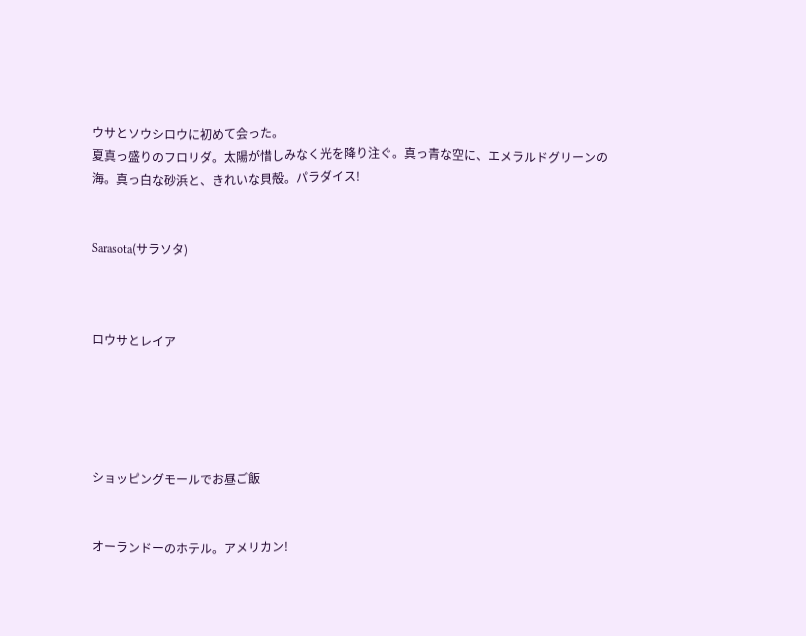ウサとソウシロウに初めて会った。
夏真っ盛りのフロリダ。太陽が惜しみなく光を降り注ぐ。真っ青な空に、エメラルドグリーンの海。真っ白な砂浜と、きれいな貝殻。パラダイス!


Sarasota(サラソタ)



ロウサとレイア





ショッピングモールでお昼ご飯


オーランドーのホテル。アメリカン!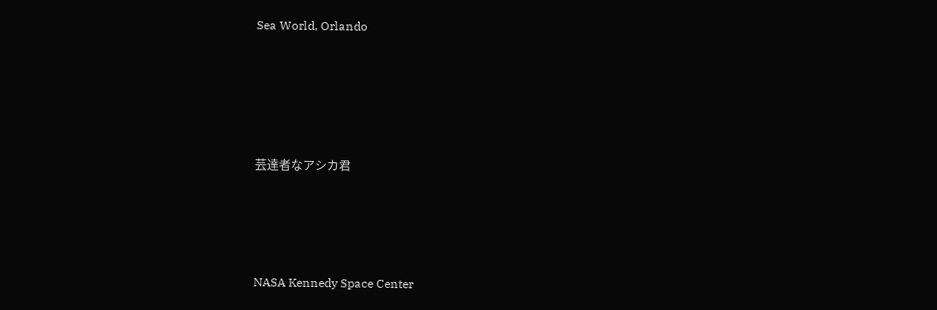Sea World, Orlando





芸達者なアシカ君




NASA Kennedy Space Center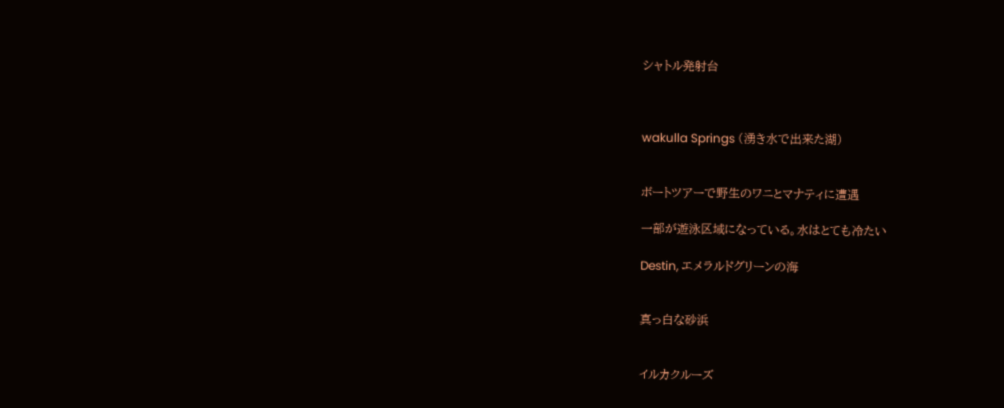シャトル発射台



wakulla Springs (湧き水で出来た湖)


ボートツアーで野生のワニとマナティに遭遇

一部が遊泳区域になっている。水はとても冷たい

Destin, エメラルドグリーンの海


真っ白な砂浜


イルカクルーズ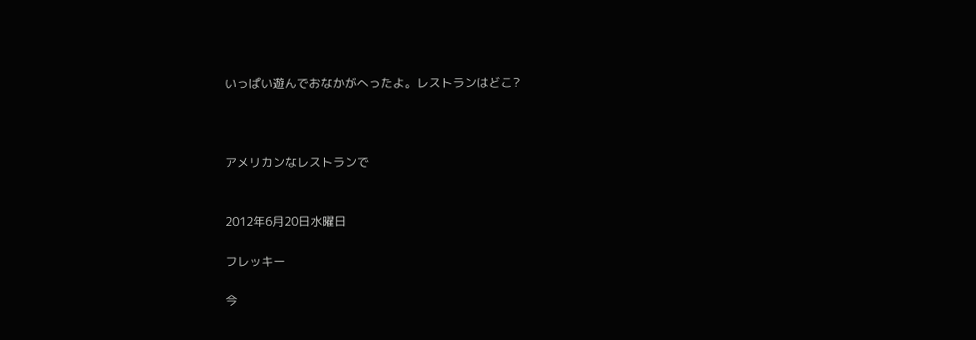いっぱい遊んでおなかがへったよ。レストランはどこ?



アメリカンなレストランで


2012年6月20日水曜日

フレッキー

今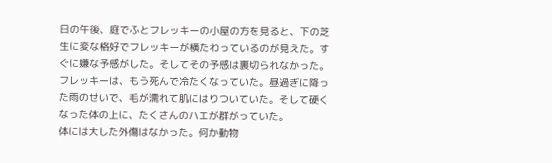日の午後、庭でふとフレッキーの小屋の方を見ると、下の芝生に変な格好でフレッキーが横たわっているのが見えた。すぐに嫌な予感がした。そしてその予感は裏切られなかった。
フレッキーは、もう死んで冷たくなっていた。昼過ぎに降った雨のせいで、毛が濡れて肌にはりついていた。そして硬くなった体の上に、たくさんのハエが群がっていた。
体には大した外傷はなかった。何か動物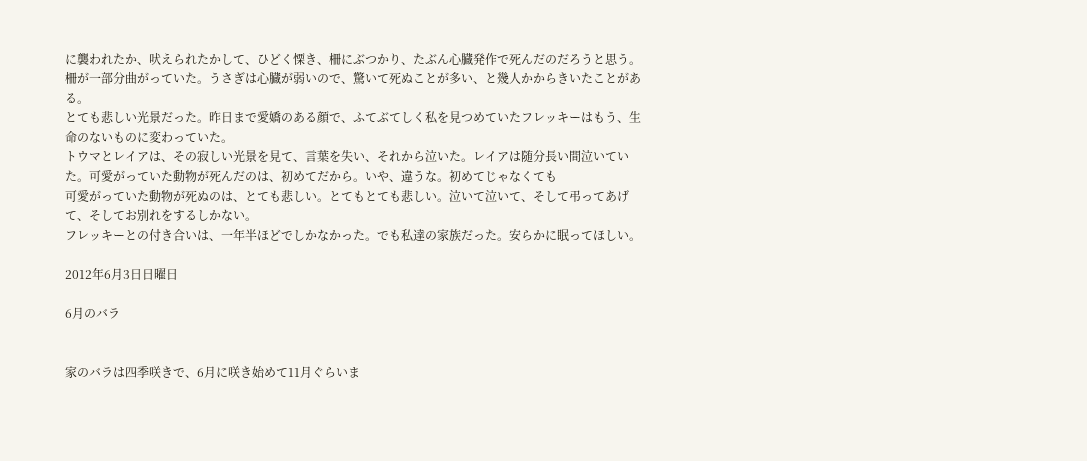に襲われたか、吠えられたかして、ひどく慄き、柵にぶつかり、たぶん心臓発作で死んだのだろうと思う。柵が一部分曲がっていた。うさぎは心臓が弱いので、驚いて死ぬことが多い、と幾人かからきいたことがある。
とても悲しい光景だった。昨日まで愛嬌のある顔で、ふてぶてしく私を見つめていたフレッキーはもう、生命のないものに変わっていた。
トウマとレイアは、その寂しい光景を見て、言葉を失い、それから泣いた。レイアは随分長い間泣いていた。可愛がっていた動物が死んだのは、初めてだから。いや、違うな。初めてじゃなくても
可愛がっていた動物が死ぬのは、とても悲しい。とてもとても悲しい。泣いて泣いて、そして弔ってあげて、そしてお別れをするしかない。
フレッキーとの付き合いは、一年半ほどでしかなかった。でも私達の家族だった。安らかに眠ってほしい。

2012年6月3日日曜日

6月のバラ


家のバラは四季咲きで、6月に咲き始めて11月ぐらいま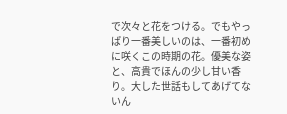で次々と花をつける。でもやっぱり一番美しいのは、一番初めに咲くこの時期の花。優美な姿と、高貴でほんの少し甘い香り。大した世話もしてあげてないん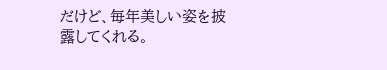だけど、毎年美しい姿を披露してくれる。